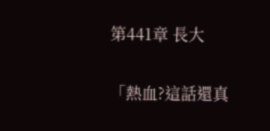第441章 長大

「熱血?這話還真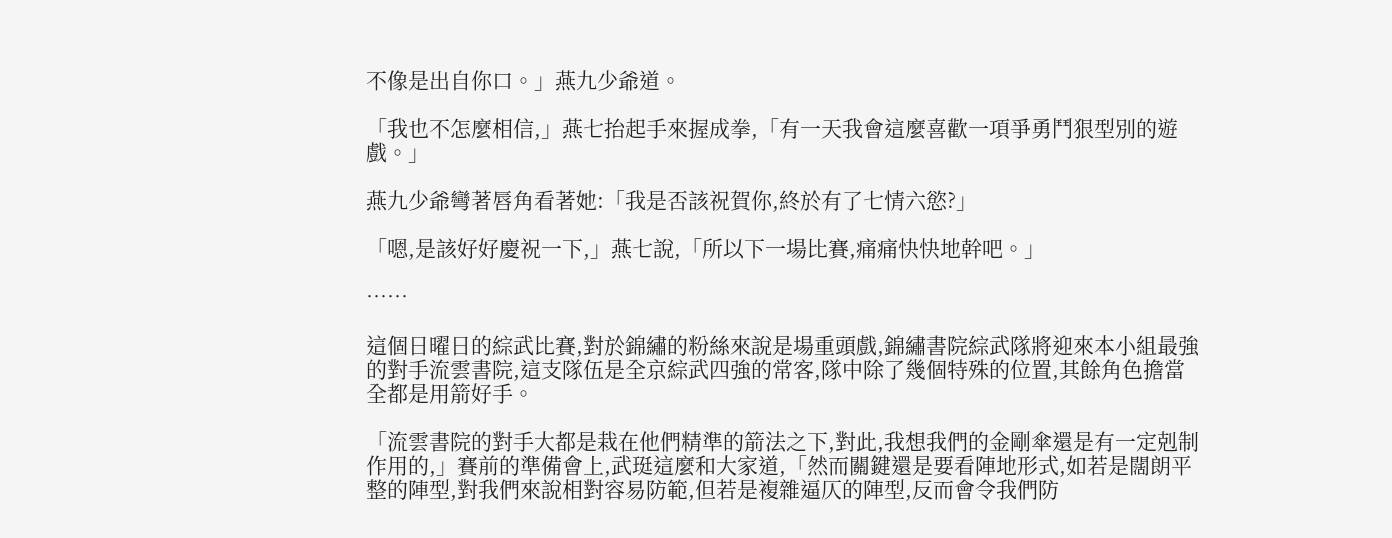不像是出自你口。」燕九少爺道。

「我也不怎麼相信,」燕七抬起手來握成拳,「有一天我會這麼喜歡一項爭勇鬥狠型別的遊戲。」

燕九少爺彎著唇角看著她:「我是否該祝賀你,終於有了七情六慾?」

「嗯,是該好好慶祝一下,」燕七說,「所以下一場比賽,痛痛快快地幹吧。」

……

這個日曜日的綜武比賽,對於錦繡的粉絲來說是場重頭戲,錦繡書院綜武隊將迎來本小組最強的對手流雲書院,這支隊伍是全京綜武四強的常客,隊中除了幾個特殊的位置,其餘角色擔當全都是用箭好手。

「流雲書院的對手大都是栽在他們精準的箭法之下,對此,我想我們的金剛傘還是有一定剋制作用的,」賽前的準備會上,武珽這麼和大家道,「然而關鍵還是要看陣地形式,如若是闊朗平整的陣型,對我們來說相對容易防範,但若是複雜逼仄的陣型,反而會令我們防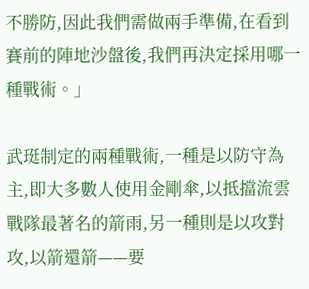不勝防,因此我們需做兩手準備,在看到賽前的陣地沙盤後,我們再決定採用哪一種戰術。」

武珽制定的兩種戰術,一種是以防守為主,即大多數人使用金剛傘,以抵擋流雲戰隊最著名的箭雨,另一種則是以攻對攻,以箭還箭——要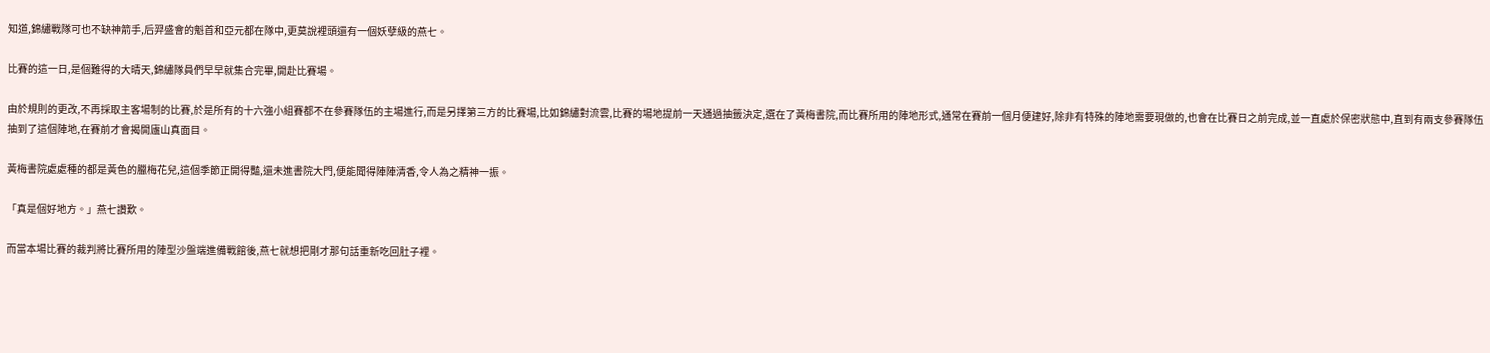知道,錦繡戰隊可也不缺神箭手,后羿盛會的魁首和亞元都在隊中,更莫說裡頭還有一個妖孽級的燕七。

比賽的這一日,是個難得的大晴天,錦繡隊員們早早就集合完畢,開赴比賽場。

由於規則的更改,不再採取主客場制的比賽,於是所有的十六強小組賽都不在參賽隊伍的主場進行,而是另擇第三方的比賽場,比如錦繡對流雲,比賽的場地提前一天通過抽籤決定,選在了黃梅書院,而比賽所用的陣地形式,通常在賽前一個月便建好,除非有特殊的陣地需要現做的,也會在比賽日之前完成,並一直處於保密狀態中,直到有兩支參賽隊伍抽到了這個陣地,在賽前才會揭開廬山真面目。

黃梅書院處處種的都是黃色的臘梅花兒,這個季節正開得豔,還未進書院大門,便能聞得陣陣清香,令人為之精神一振。

「真是個好地方。」燕七讚歎。

而當本場比賽的裁判將比賽所用的陣型沙盤端進備戰館後,燕七就想把剛才那句話重新吃回肚子裡。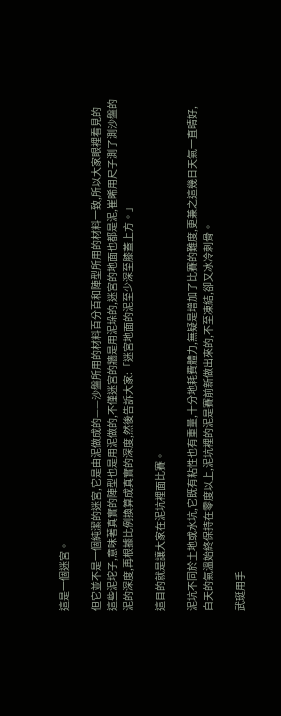這是一個迷宮。

但它並不是一個純潔的迷宮,它是由泥做成的——沙盤所用的材料百分百和陣型所用的材料一致,所以大家眼裡看見的這些泥坨子,意味著真實的陣型也是用泥做的,不僅迷宮的牆是用泥垛的,迷宮的地面也都是泥,崔晞用尺子測了測沙盤的泥的深度,再根據比例換算成真實的深度,然後告訴大家:「迷宮地面的泥至少深至膝蓋上方。」

這目的就是讓大家在泥坑裡面比賽。

泥坑不同於土地或水坑,它既有粘性也有重量,十分地耗費體力,無疑是增加了比賽的難度,更兼之這幾日天氣一直晴好,白天的氣溫始終保持在零度以上,泥坑裡的泥是賽前新做出來的,不至凍結,卻又冰冷刺骨。

武珽用手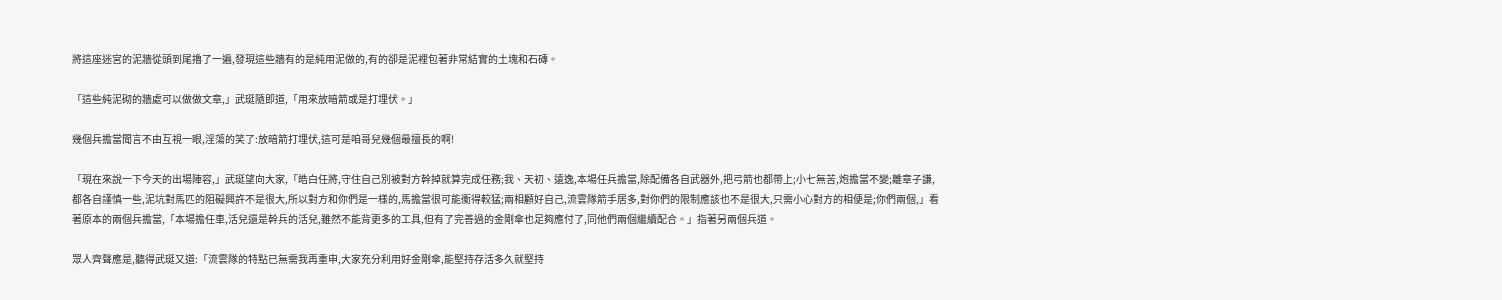將這座迷宮的泥牆從頭到尾擼了一遍,發現這些牆有的是純用泥做的,有的卻是泥裡包著非常結實的土塊和石磚。

「這些純泥砌的牆處可以做做文章,」武珽隨即道,「用來放暗箭或是打埋伏。」

幾個兵擔當聞言不由互視一眼,淫蕩的笑了:放暗箭打埋伏,這可是咱哥兒幾個最擅長的啊!

「現在來說一下今天的出場陣容,」武珽望向大家,「皓白任將,守住自己別被對方幹掉就算完成任務;我、天初、遠逸,本場任兵擔當,除配備各自武器外,把弓箭也都帶上;小七無苦,炮擔當不變;離章子謙,都各自謹慎一些,泥坑對馬匹的阻礙興許不是很大,所以對方和你們是一樣的,馬擔當很可能衝得較猛;兩相顧好自己,流雲隊箭手居多,對你們的限制應該也不是很大,只需小心對方的相便是;你們兩個,」看著原本的兩個兵擔當,「本場擔任車,活兒還是幹兵的活兒,雖然不能背更多的工具,但有了完善過的金剛傘也足夠應付了,同他們兩個繼續配合。」指著另兩個兵道。

眾人齊聲應是,聽得武珽又道:「流雲隊的特點已無需我再重申,大家充分利用好金剛傘,能堅持存活多久就堅持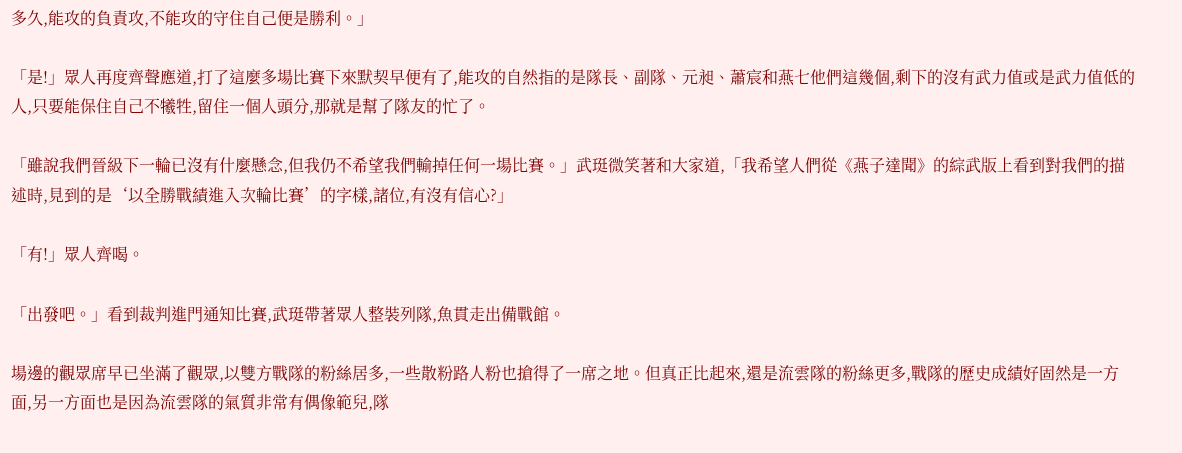多久,能攻的負責攻,不能攻的守住自己便是勝利。」

「是!」眾人再度齊聲應道,打了這麼多場比賽下來默契早便有了,能攻的自然指的是隊長、副隊、元昶、蕭宸和燕七他們這幾個,剩下的沒有武力值或是武力值低的人,只要能保住自己不犧牲,留住一個人頭分,那就是幫了隊友的忙了。

「雖說我們晉級下一輪已沒有什麼懸念,但我仍不希望我們輸掉任何一場比賽。」武珽微笑著和大家道,「我希望人們從《燕子達聞》的綜武版上看到對我們的描述時,見到的是‘以全勝戰績進入次輪比賽’的字樣,諸位,有沒有信心?」

「有!」眾人齊喝。

「出發吧。」看到裁判進門通知比賽,武珽帶著眾人整裝列隊,魚貫走出備戰館。

場邊的觀眾席早已坐滿了觀眾,以雙方戰隊的粉絲居多,一些散粉路人粉也搶得了一席之地。但真正比起來,還是流雲隊的粉絲更多,戰隊的歷史成績好固然是一方面,另一方面也是因為流雲隊的氣質非常有偶像範兒,隊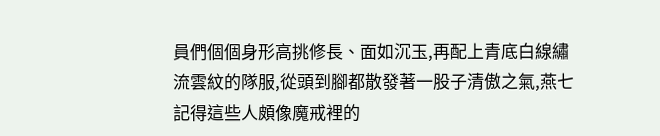員們個個身形高挑修長、面如沉玉,再配上青底白線繡流雲紋的隊服,從頭到腳都散發著一股子清傲之氣,燕七記得這些人頗像魔戒裡的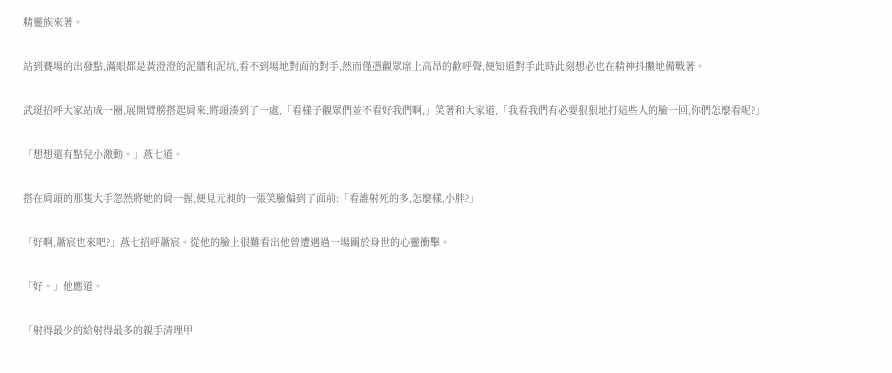精靈族來著。

站到賽場的出發點,滿眼都是黃澄澄的泥牆和泥坑,看不到場地對面的對手,然而僅憑觀眾席上高昂的歡呼聲,便知道對手此時此刻想必也在精神抖擻地備戰著。

武珽招呼大家站成一圈,展開臂膀搭起肩來,將頭湊到了一處,「看樣子觀眾們並不看好我們啊,」笑著和大家道,「我看我們有必要狠狠地打這些人的臉一回,你們怎麼看呢?」

「想想還有點兒小激動。」燕七道。

搭在肩頭的那隻大手忽然將她的肩一握,便見元昶的一張笑臉偏到了面前:「看誰射死的多,怎麼樣,小胖?」

「好啊,蕭宸也來吧?」燕七招呼蕭宸。從他的臉上很難看出他曾遭遇過一場關於身世的心靈衝擊。

「好。」他應道。

「射得最少的給射得最多的親手清理甲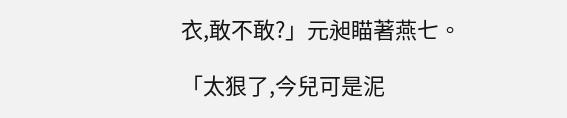衣,敢不敢?」元昶瞄著燕七。

「太狠了,今兒可是泥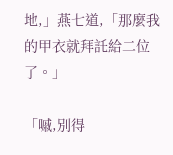地,」燕七道,「那麼我的甲衣就拜託給二位了。」

「嘁,別得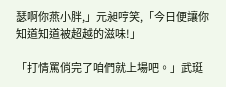瑟啊你燕小胖,」元昶哼笑,「今日便讓你知道知道被超越的滋味!」

「打情罵俏完了咱們就上場吧。」武珽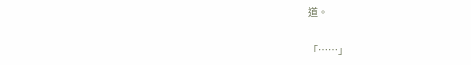道。

「……」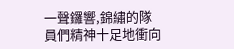一聲鑼響,錦繡的隊員們精神十足地衝向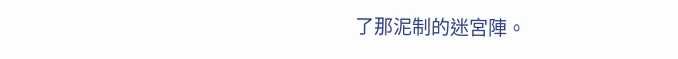了那泥制的迷宮陣。